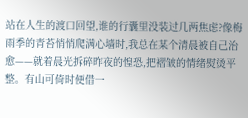站在人生的渡口回望,谁的行囊里没装过几两焦虑?像梅雨季的青苔悄悄爬满心墙时,我总在某个清晨被自己治愈——就着晨光拆碎昨夜的惶恐,把褶皱的情绪熨烫平整。有山可倚时便借一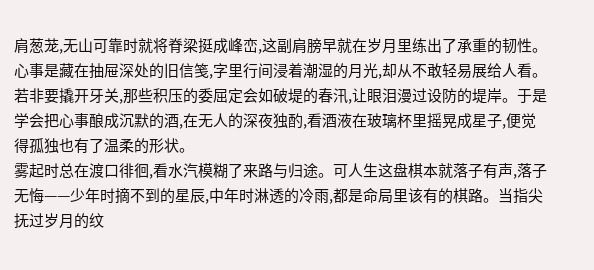肩葱茏,无山可靠时就将脊梁挺成峰峦,这副肩膀早就在岁月里练出了承重的韧性。
心事是藏在抽屉深处的旧信笺,字里行间浸着潮湿的月光,却从不敢轻易展给人看。若非要撬开牙关,那些积压的委屈定会如破堤的春汛,让眼泪漫过设防的堤岸。于是学会把心事酿成沉默的酒,在无人的深夜独酌,看酒液在玻璃杯里摇晃成星子,便觉得孤独也有了温柔的形状。
雾起时总在渡口徘徊,看水汽模糊了来路与归途。可人生这盘棋本就落子有声,落子无悔——少年时摘不到的星辰,中年时淋透的冷雨,都是命局里该有的棋路。当指尖抚过岁月的纹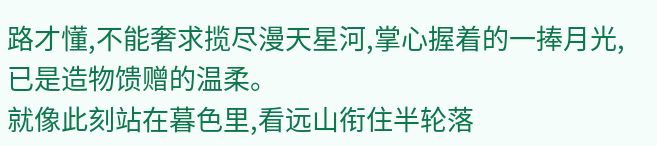路才懂,不能奢求揽尽漫天星河,掌心握着的一捧月光,已是造物馈赠的温柔。
就像此刻站在暮色里,看远山衔住半轮落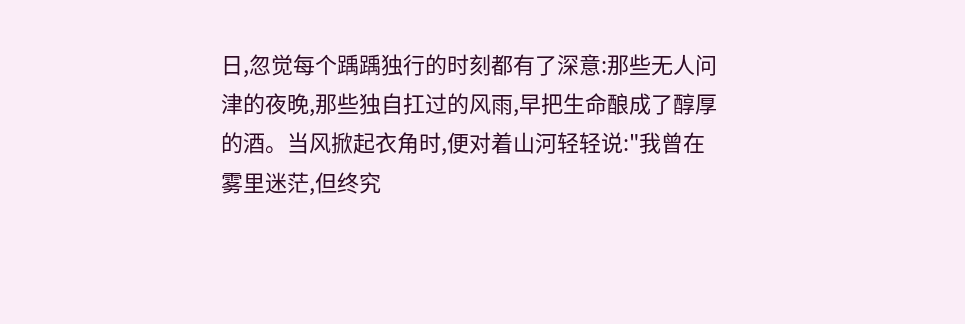日,忽觉每个踽踽独行的时刻都有了深意:那些无人问津的夜晚,那些独自扛过的风雨,早把生命酿成了醇厚的酒。当风掀起衣角时,便对着山河轻轻说:"我曾在雾里迷茫,但终究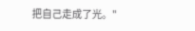把自己走成了光。"